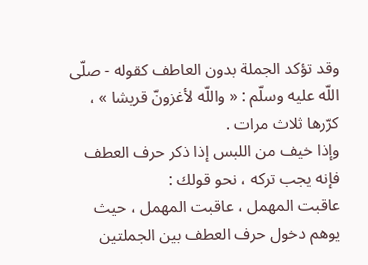وقد تؤكد الجملة بدون العاطف كقوله - صلّى اللّه عليه وسلّم : « واللّه لأغزونّ قريشا » ، كرّرها ثلاث مرات .
وإذا خيف من اللبس إذا ذكر حرف العطف فإنه يجب تركه ، نحو قولك :
عاقبت المهمل ، عاقبت المهمل ، حيث يوهم دخول حرف العطف بين الجملتين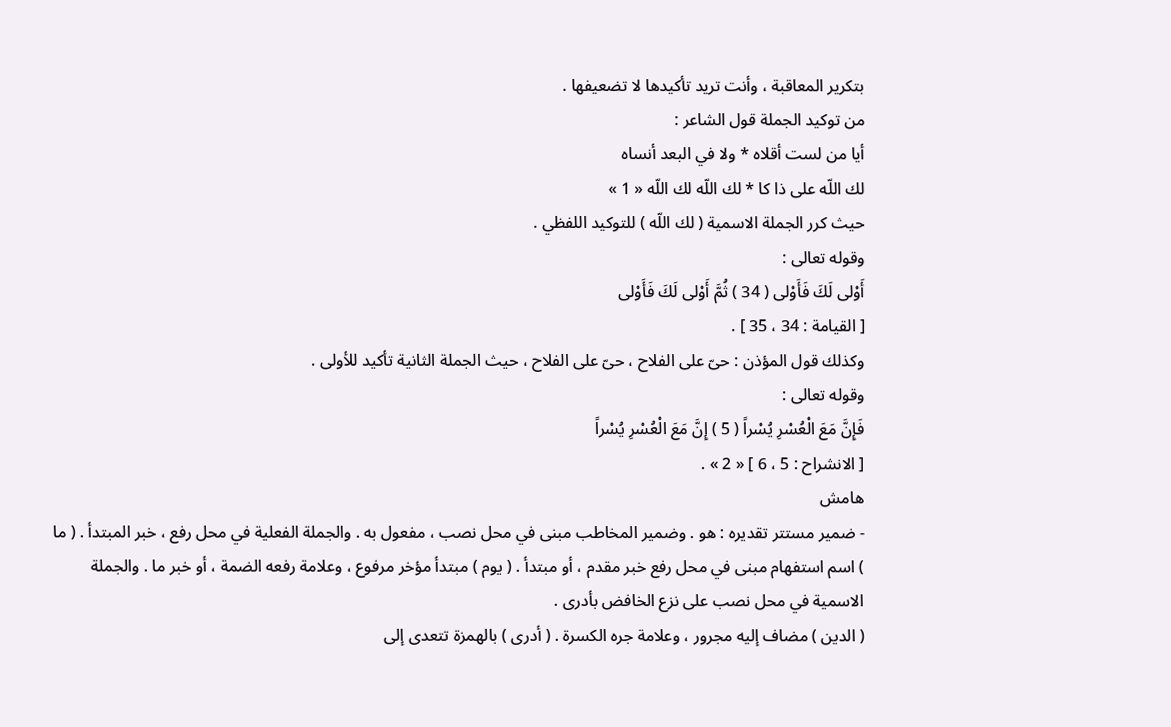بتكرير المعاقبة ، وأنت تريد تأكيدها لا تضعيفها .
من توكيد الجملة قول الشاعر :
أيا من لست أقلاه * ولا في البعد أنساه
لك اللّه على ذا كا * لك اللّه لك اللّه « 1 »
حيث كرر الجملة الاسمية ( لك اللّه ) للتوكيد اللفظي .
وقوله تعالى :
أَوْلى لَكَ فَأَوْلى ( 34 ) ثُمَّ أَوْلى لَكَ فَأَوْلى
[ القيامة : 34 ، 35 ] .
وكذلك قول المؤذن : حىّ على الفلاح ، حىّ على الفلاح ، حيث الجملة الثانية تأكيد للأولى .
وقوله تعالى :
فَإِنَّ مَعَ الْعُسْرِ يُسْراً ( 5 ) إِنَّ مَعَ الْعُسْرِ يُسْراً
[ الانشراح : 5 ، 6 ] « 2 » .
هامش
- ضمير مستتر تقديره : هو . وضمير المخاطب مبنى في محل نصب ، مفعول به . والجملة الفعلية في محل رفع ، خبر المبتدأ . ( ما ) اسم استفهام مبنى في محل رفع خبر مقدم ، أو مبتدأ . ( يوم ) مبتدأ مؤخر مرفوع ، وعلامة رفعه الضمة ، أو خبر ما . والجملة الاسمية في محل نصب على نزع الخافض بأدرى .
( الدين ) مضاف إليه مجرور ، وعلامة جره الكسرة . ( أدرى ) بالهمزة تتعدى إلى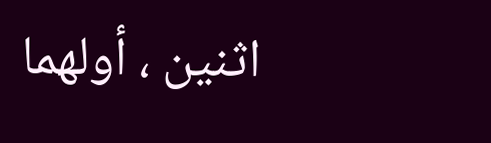اثنين ، أولهما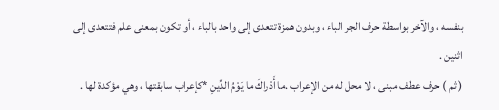بنفسه ، والآخر بواسطة حرف الجر الباء ، وبدون همزة تتعدى إلى واحد بالباء ، أو تكون بمعنى علم فتتعدى إلى اثنين .
( ثم ) حرف عطف مبنى ، لا محل له من الإعراب .ما أَدْراكَ ما يَوْمُ الدِّينِ *كإعراب سابقتها ، وهي مؤكدة لها .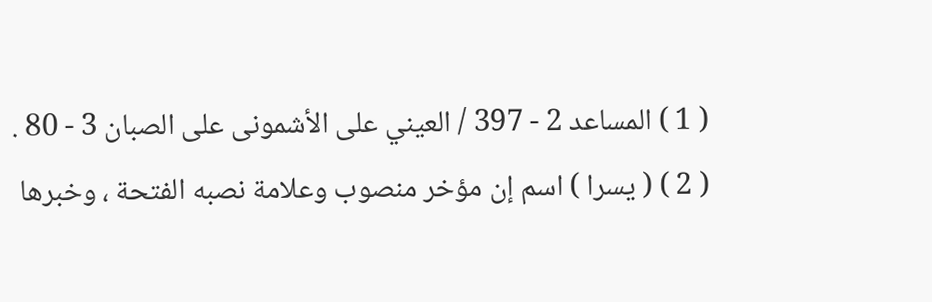( 1 ) المساعد 2 - 397 / العيني على الأشمونى على الصبان 3 - 80 .
( 2 ) ( يسرا ) اسم إن مؤخر منصوب وعلامة نصبه الفتحة ، وخبرها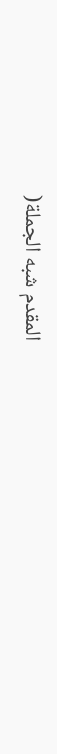المقدم شبه الجملة(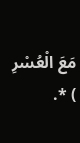مَعَ الْعُسْرِ ) *.